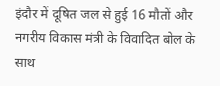इंदौर में दूषित जल से हुई 16 मौतों और नगरीय विकास मंत्री के विवादित बोल के साथ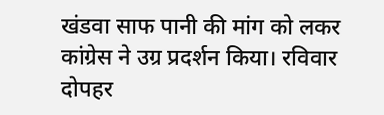खंडवा साफ पानी की मांग को लकर कांग्रेस ने उग्र प्रदर्शन किया। रविवार दोपहर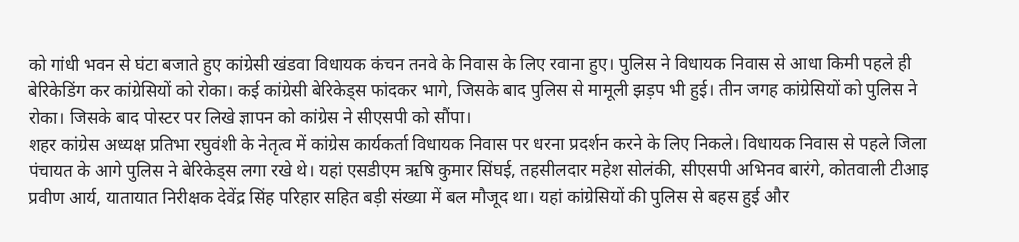को गांधी भवन से घंटा बजाते हुए कांग्रेसी खंडवा विधायक कंचन तनवे के निवास के लिए रवाना हुए। पुलिस ने विधायक निवास से आधा किमी पहले ही बेरिकेडिंग कर कांग्रेसियों को रोका। कई कांग्रेसी बेरिकेड्स फांदकर भागे, जिसके बाद पुलिस से मामूली झड़प भी हुई। तीन जगह कांग्रेसियों को पुलिस ने रोका। जिसके बाद पोस्टर पर लिखे ज्ञापन को कांग्रेस ने सीएसपी को सौंपा।
शहर कांग्रेस अध्यक्ष प्रतिभा रघुवंशी के नेतृत्व में कांग्रेस कार्यकर्ता विधायक निवास पर धरना प्रदर्शन करने के लिए निकले। विधायक निवास से पहले जिला पंचायत के आगे पुलिस ने बेरिकेड्स लगा रखे थे। यहां एसडीएम ऋषि कुमार सिंघई, तहसीलदार महेश सोलंकी, सीएसपी अभिनव बारंगे, कोतवाली टीआइ प्रवीण आर्य, यातायात निरीक्षक देवेंद्र सिंह परिहार सहित बड़ी संख्या में बल मौजूद था। यहां कांग्रेसियों की पुलिस से बहस हुई और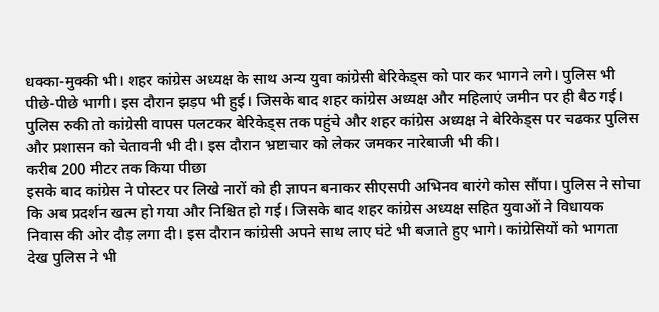धक्का-मुक्की भी। शहर कांग्रेस अध्यक्ष के साथ अन्य युवा कांग्रेसी बेरिकेड्स को पार कर भागने लगे। पुलिस भी पीछे-पीछे भागी। इस दौरान झड़प भी हुई। जिसके बाद शहर कांग्रेस अध्यक्ष और महिलाएं जमीन पर ही बैठ गई। पुलिस रुकी तो कांग्रेसी वापस पलटकर बेरिकेड्स तक पहुंचे और शहर कांग्रेस अध्यक्ष ने बेरिकेड्स पर चढकऱ पुलिस और प्रशासन को चेतावनी भी दी। इस दौरान भ्रष्टाचार को लेकर जमकर नारेबाजी भी की।
करीब 200 मीटर तक किया पीछा
इसके बाद कांग्रेस ने पोस्टर पर लिखे नारों को ही ज्ञापन बनाकर सीएसपी अभिनव बारंगे कोस सौंपा। पुलिस ने सोचा कि अब प्रदर्शन खत्म हो गया और निश्चित हो गई। जिसके बाद शहर कांग्रेस अध्यक्ष सहित युवाओं ने विधायक निवास की ओर दौड़ लगा दी। इस दौरान कांग्रेसी अपने साथ लाए घंटे भी बजाते हुए भागे। कांग्रेसियों को भागता देख पुलिस ने भी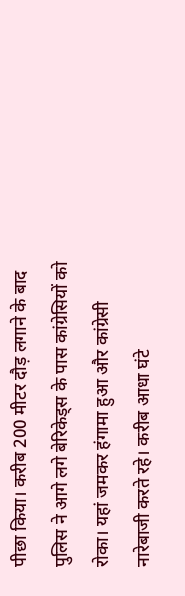पीछा किया। करीब 200 मीटर दौड़ लगाने के बाद पुलिस ने आगे लगे बेरिकेड्स के पास कांग्रेसियों को रोका। यहां जमकर हंगामा हुआ और कांग्रेसी नारेबाजी करते रहे। करीब आधा घंटे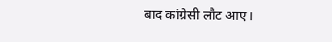बाद कांग्रेसी लौट आए।